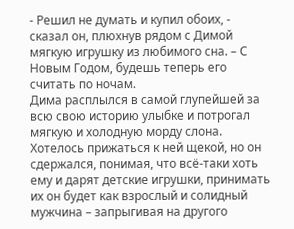- Решил не думать и купил обоих, - сказал он, плюхнув рядом с Димой мягкую игрушку из любимого сна. – С Новым Годом, будешь теперь его считать по ночам.
Дима расплылся в самой глупейшей за всю свою историю улыбке и потрогал мягкую и холодную морду слона. Хотелось прижаться к ней щекой, но он сдержался, понимая, что всё-таки хоть ему и дарят детские игрушки, принимать их он будет как взрослый и солидный мужчина – запрыгивая на другого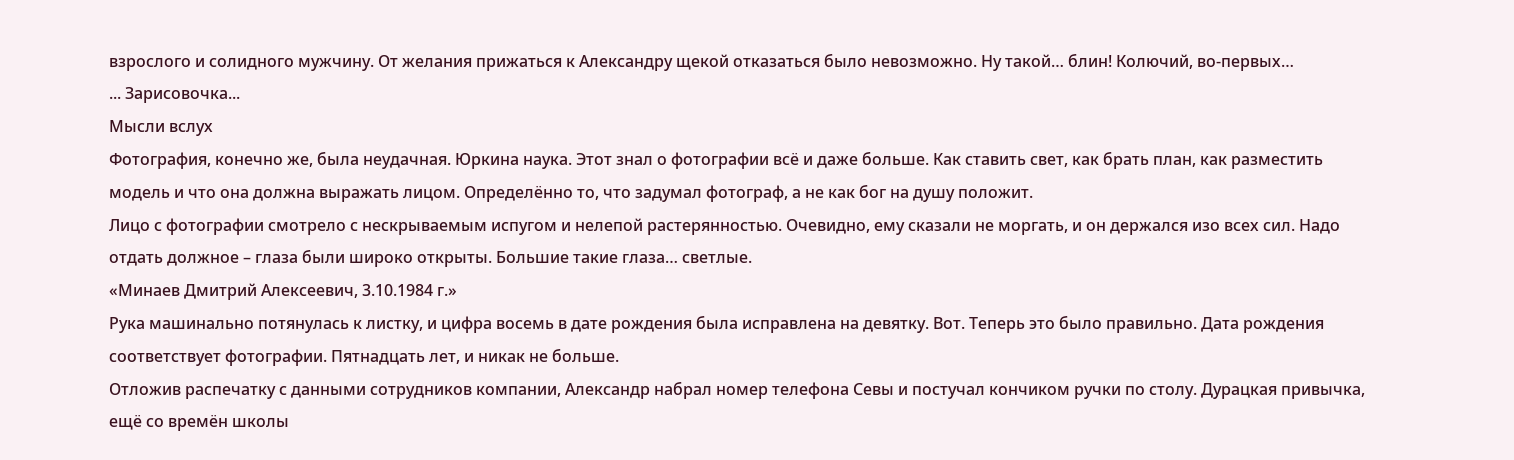взрослого и солидного мужчину. От желания прижаться к Александру щекой отказаться было невозможно. Ну такой… блин! Колючий, во-первых…
... Зарисовочка...
Мысли вслух
Фотография, конечно же, была неудачная. Юркина наука. Этот знал о фотографии всё и даже больше. Как ставить свет, как брать план, как разместить модель и что она должна выражать лицом. Определённо то, что задумал фотограф, а не как бог на душу положит.
Лицо с фотографии смотрело с нескрываемым испугом и нелепой растерянностью. Очевидно, ему сказали не моргать, и он держался изо всех сил. Надо отдать должное – глаза были широко открыты. Большие такие глаза… светлые.
«Минаев Дмитрий Алексеевич, 3.10.1984 г.»
Рука машинально потянулась к листку, и цифра восемь в дате рождения была исправлена на девятку. Вот. Теперь это было правильно. Дата рождения соответствует фотографии. Пятнадцать лет, и никак не больше.
Отложив распечатку с данными сотрудников компании, Александр набрал номер телефона Севы и постучал кончиком ручки по столу. Дурацкая привычка, ещё со времён школы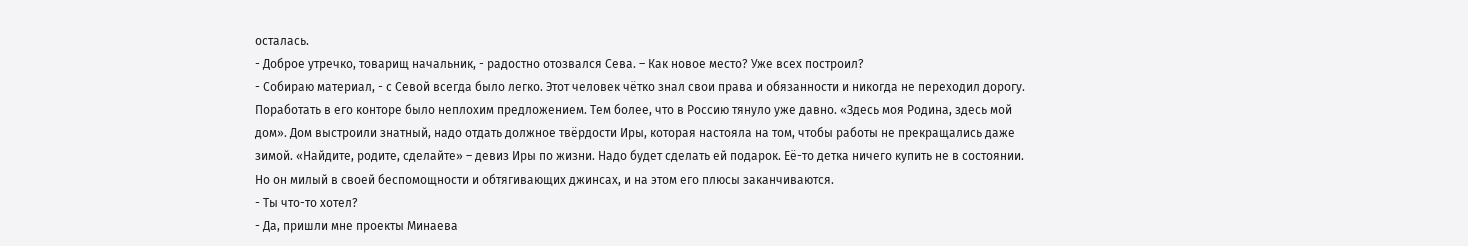осталась.
- Доброе утречко, товарищ начальник, - радостно отозвался Сева. – Как новое место? Уже всех построил?
- Собираю материал, - с Севой всегда было легко. Этот человек чётко знал свои права и обязанности и никогда не переходил дорогу. Поработать в его конторе было неплохим предложением. Тем более, что в Россию тянуло уже давно. «Здесь моя Родина, здесь мой дом». Дом выстроили знатный, надо отдать должное твёрдости Иры, которая настояла на том, чтобы работы не прекращались даже зимой. «Найдите, родите, сделайте» – девиз Иры по жизни. Надо будет сделать ей подарок. Её-то детка ничего купить не в состоянии. Но он милый в своей беспомощности и обтягивающих джинсах, и на этом его плюсы заканчиваются.
- Ты что-то хотел?
- Да, пришли мне проекты Минаева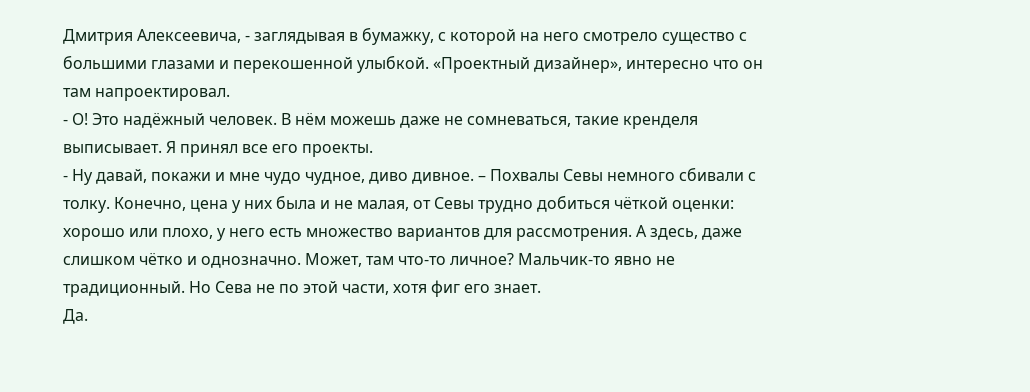Дмитрия Алексеевича, - заглядывая в бумажку, с которой на него смотрело существо с большими глазами и перекошенной улыбкой. «Проектный дизайнер», интересно что он там напроектировал.
- О! Это надёжный человек. В нём можешь даже не сомневаться, такие кренделя выписывает. Я принял все его проекты.
- Ну давай, покажи и мне чудо чудное, диво дивное. – Похвалы Севы немного сбивали с толку. Конечно, цена у них была и не малая, от Севы трудно добиться чёткой оценки: хорошо или плохо, у него есть множество вариантов для рассмотрения. А здесь, даже слишком чётко и однозначно. Может, там что-то личное? Мальчик-то явно не традиционный. Но Сева не по этой части, хотя фиг его знает.
Да.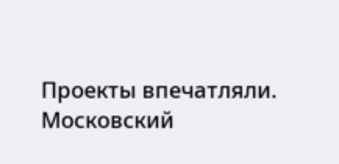Проекты впечатляли. Московский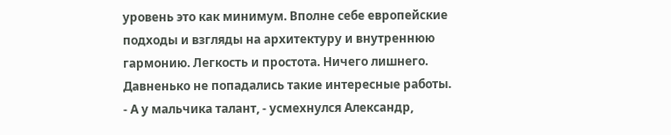уровень это как минимум. Вполне себе европейские подходы и взгляды на архитектуру и внутреннюю гармонию. Легкость и простота. Ничего лишнего. Давненько не попадались такие интересные работы.
- А у мальчика талант, - усмехнулся Александр,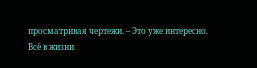просматривая чертежи. – Это уже интересно.
Всё в жизни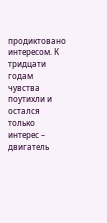продиктовано интересом. К тридцати годам чувства поутихли и остался только интерес – двигатель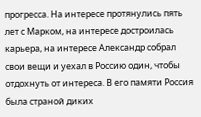прогресса. На интересе протянулись пять лет с Марком, на интересе достроилась карьера, на интересе Александр собрал свои вещи и уехал в Россию один, чтобы отдохнуть от интереса. В его памяти Россия была страной диких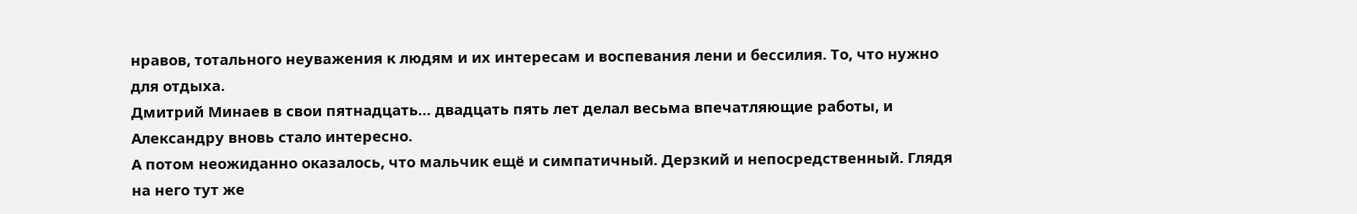нравов, тотального неуважения к людям и их интересам и воспевания лени и бессилия. То, что нужно для отдыха.
Дмитрий Минаев в свои пятнадцать… двадцать пять лет делал весьма впечатляющие работы, и Александру вновь стало интересно.
А потом неожиданно оказалось, что мальчик ещё и симпатичный. Дерзкий и непосредственный. Глядя на него тут же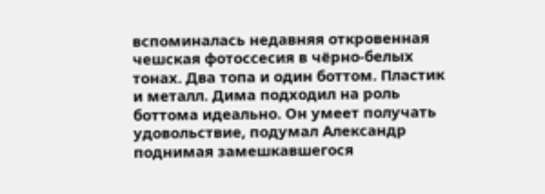вспоминалась недавняя откровенная чешская фотоссесия в чёрно-белых тонах. Два топа и один боттом. Пластик и металл. Дима подходил на роль боттома идеально. Он умеет получать удовольствие, подумал Александр поднимая замешкавшегося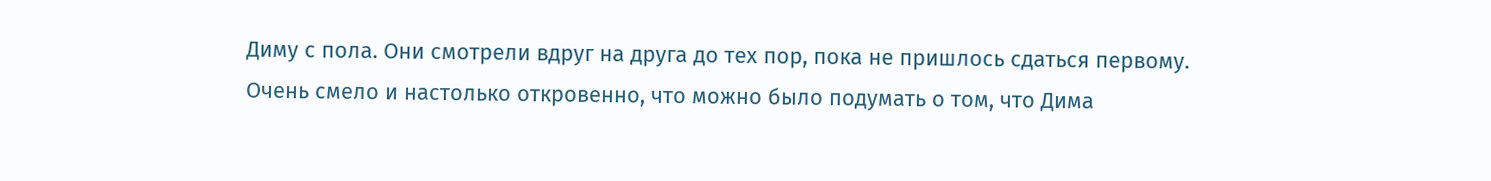Диму с пола. Они смотрели вдруг на друга до тех пор, пока не пришлось сдаться первому. Очень смело и настолько откровенно, что можно было подумать о том, что Дима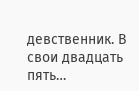девственник. В свои двадцать пять…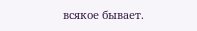всякое бывает.